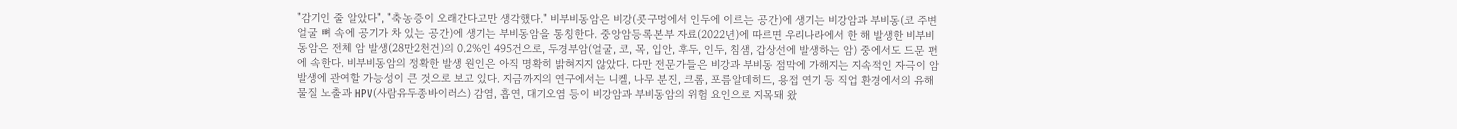"감기인 줄 알았다", "축농증이 오래간다고만 생각했다." 비부비동암은 비강(콧구멍에서 인두에 이르는 공간)에 생기는 비강암과 부비동(코 주변 얼굴 뼈 속에 공기가 차 있는 공간)에 생기는 부비동암을 통칭한다. 중앙암등록본부 자료(2022년)에 따르면 우리나라에서 한 해 발생한 비부비동암은 전체 암 발생(28만2천건)의 0.2%인 495건으로, 두경부암(얼굴, 코, 목, 입안, 후두, 인두, 침샘, 갑상선에 발생하는 암) 중에서도 드문 편에 속한다. 비부비동암의 정확한 발생 원인은 아직 명확히 밝혀지지 않았다. 다만 전문가들은 비강과 부비동 점막에 가해지는 지속적인 자극이 암 발생에 관여할 가능성이 큰 것으로 보고 있다. 지금까지의 연구에서는 니켈, 나무 분진, 크롬, 포름알데히드, 용접 연기 등 직업 환경에서의 유해 물질 노출과 HPV(사람유두종바이러스) 감염, 흡연, 대기오염 등이 비강암과 부비동암의 위험 요인으로 지목돼 왔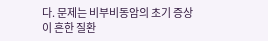다. 문제는 비부비동암의 초기 증상이 흔한 질환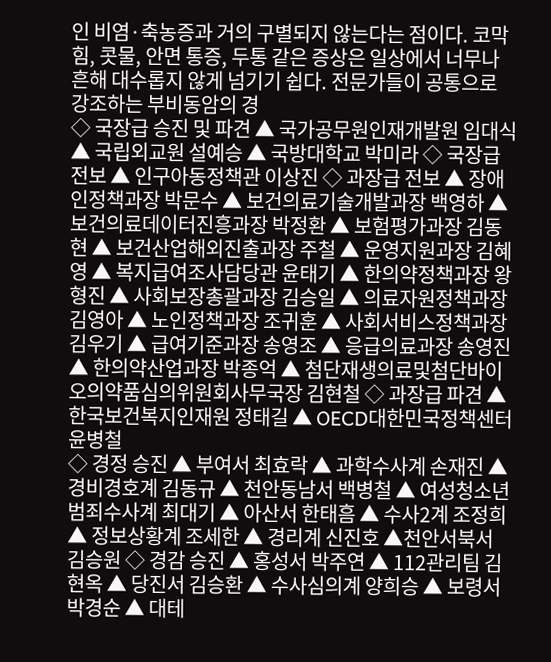인 비염·축농증과 거의 구별되지 않는다는 점이다. 코막힘, 콧물, 안면 통증, 두통 같은 증상은 일상에서 너무나 흔해 대수롭지 않게 넘기기 쉽다. 전문가들이 공통으로 강조하는 부비동암의 경
◇ 국장급 승진 및 파견 ▲ 국가공무원인재개발원 임대식 ▲ 국립외교원 설예승 ▲ 국방대학교 박미라 ◇ 국장급 전보 ▲ 인구아동정책관 이상진 ◇ 과장급 전보 ▲ 장애인정책과장 박문수 ▲ 보건의료기술개발과장 백영하 ▲ 보건의료데이터진흥과장 박정환 ▲ 보험평가과장 김동현 ▲ 보건산업해외진출과장 주철 ▲ 운영지원과장 김혜영 ▲ 복지급여조사담당관 윤태기 ▲ 한의약정책과장 왕형진 ▲ 사회보장총괄과장 김승일 ▲ 의료자원정책과장 김영아 ▲ 노인정책과장 조귀훈 ▲ 사회서비스정책과장 김우기 ▲ 급여기준과장 송영조 ▲ 응급의료과장 송영진 ▲ 한의약산업과장 박종억 ▲ 첨단재생의료및첨단바이오의약품심의위원회사무국장 김현철 ◇ 과장급 파견 ▲ 한국보건복지인재원 정태길 ▲ OECD대한민국정책센터 윤병철
◇ 경정 승진 ▲ 부여서 최효락 ▲ 과학수사계 손재진 ▲ 경비경호계 김동규 ▲ 천안동남서 백병철 ▲ 여성청소년범죄수사계 최대기 ▲ 아산서 한태흠 ▲ 수사2계 조정희 ▲ 정보상황계 조세한 ▲ 경리계 신진호 ▲천안서북서 김승원 ◇ 경감 승진 ▲ 홍성서 박주연 ▲ 112관리팀 김현옥 ▲ 당진서 김승환 ▲ 수사심의계 양희승 ▲ 보령서 박경순 ▲ 대테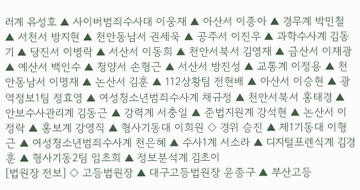러계 유성호 ▲ 사이버범죄수사대 이웅재 ▲ 아산서 이종아 ▲ 경무계 박민철 ▲ 서천서 방지현 ▲ 천안동남서 권세욱 ▲ 공주서 이진우 ▲ 과학수사계 김동기 ▲ 당진서 이병락 ▲ 서산서 이동희 ▲ 천안서북서 김영재 ▲ 금산서 이재광 ▲ 예산서 백인수 ▲ 청양서 손형근 ▲ 서산서 방진성 ▲ 교통계 이정용 ▲ 천안동남서 이명재 ▲ 논산서 김훈 ▲ 112상황팀 전현배 ▲ 아산서 이승현 ▲ 광역정보1팀 정효영 ▲ 여성청소년범죄수사계 채규정 ▲ 천안서북서 홍태경 ▲ 안보수사관리계 김동근 ▲ 강력계 서충일 ▲ 준법지원계 강석현 ▲ 논산서 이정락 ▲ 홍보계 강영직 ▲ 형사기동대 이희원 ◇ 경위 승진 ▲ 제1기동대 이형근 ▲ 여성청소년범죄수사계 천은혜 ▲ 수사1계 서소라 ▲ 디지털포렌식계 김경훈 ▲ 형사기동2팀 임초희 ▲ 정보분석계 김초이
[법원장 전보] ◇ 고등법원장 ▲ 대구고등법원장 윤종구 ▲ 부산고등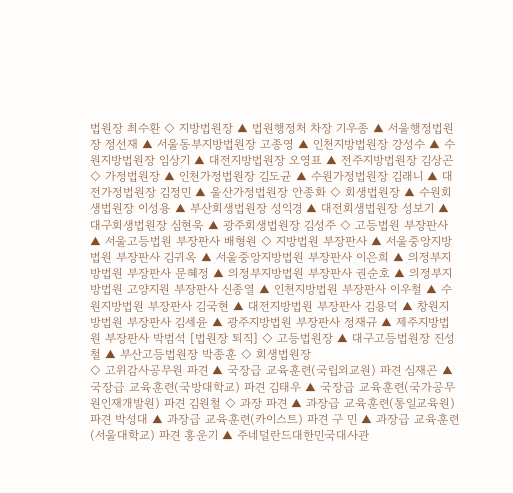법원장 최수환 ◇ 지방법원장 ▲ 법원행정처 차장 기우종 ▲ 서울행정법원장 정선재 ▲ 서울동부지방법원장 고종영 ▲ 인천지방법원장 강성수 ▲ 수원지방법원장 임상기 ▲ 대전지방법원장 오영표 ▲ 전주지방법원장 김상곤 ◇ 가정법원장 ▲ 인천가정법원장 김도균 ▲ 수원가정법원장 김래니 ▲ 대전가정법원장 김정민 ▲ 울산가정법원장 안종화 ◇ 회생법원장 ▲ 수원회생법원장 이성용 ▲ 부산회생법원장 성익경 ▲ 대전회생법원장 성보기 ▲ 대구회생법원장 심현욱 ▲ 광주회생법원장 김성주 ◇ 고등법원 부장판사 ▲ 서울고등법원 부장판사 배형원 ◇ 지방법원 부장판사 ▲ 서울중앙지방법원 부장판사 김귀옥 ▲ 서울중앙지방법원 부장판사 이은희 ▲ 의정부지방법원 부장판사 문혜정 ▲ 의정부지방법원 부장판사 권순호 ▲ 의정부지방법원 고양지원 부장판사 신종열 ▲ 인천지방법원 부장판사 이우철 ▲ 수원지방법원 부장판사 김국현 ▲ 대전지방법원 부장판사 김용덕 ▲ 창원지방법원 부장판사 김세윤 ▲ 광주지방법원 부장판사 정재규 ▲ 제주지방법원 부장판사 박범석 [법원장 퇴직] ◇ 고등법원장 ▲ 대구고등법원장 진성철 ▲ 부산고등법원장 박종훈 ◇ 회생법원장
◇ 고위감사공무원 파견 ▲ 국장급 교육훈련(국립외교원) 파견 심재곤 ▲ 국장급 교육훈련(국방대학교) 파견 김태우 ▲ 국장급 교육훈련(국가공무원인재개발원) 파견 김원철 ◇ 과장 파견 ▲ 과장급 교육훈련(통일교육원) 파견 박성대 ▲ 과장급 교육훈련(카이스트) 파견 구 민 ▲ 과장급 교육훈련(서울대학교) 파견 홍운기 ▲ 주네덜란드대한민국대사관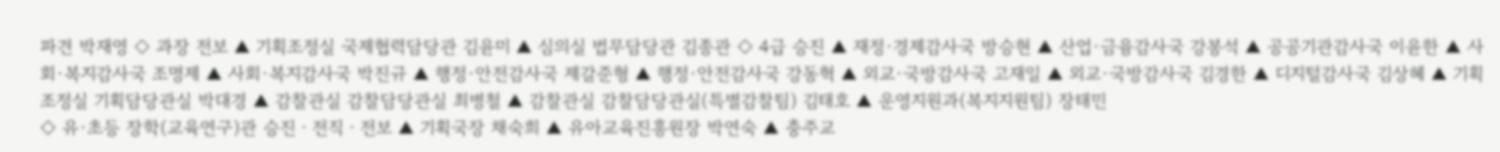파견 박재영 ◇ 과장 전보 ▲ 기획조정실 국제협력담당관 김윤미 ▲ 심의실 법무담당관 김종관 ◇ 4급 승진 ▲ 재정·경제감사국 방승현 ▲ 산업·금융감사국 강봉석 ▲ 공공기관감사국 이윤한 ▲ 사회·복지감사국 조명제 ▲ 사회·복지감사국 박진규 ▲ 행정·안전감사국 제갈준형 ▲ 행정·안전감사국 강동혁 ▲ 외교·국방감사국 고재일 ▲ 외교·국방감사국 김경한 ▲ 디지털감사국 김상혜 ▲ 기획조정실 기획담당관실 박대경 ▲ 감찰관실 감찰담당관실 최병철 ▲ 감찰관실 감찰담당관실(특별감찰팀) 김태호 ▲ 운영지원과(복지지원팀) 장태민
◇ 유·초등 장학(교육연구)관 승진ㆍ전직ㆍ전보 ▲ 기획국장 채숙희 ▲ 유아교육진흥원장 박연숙 ▲ 충주교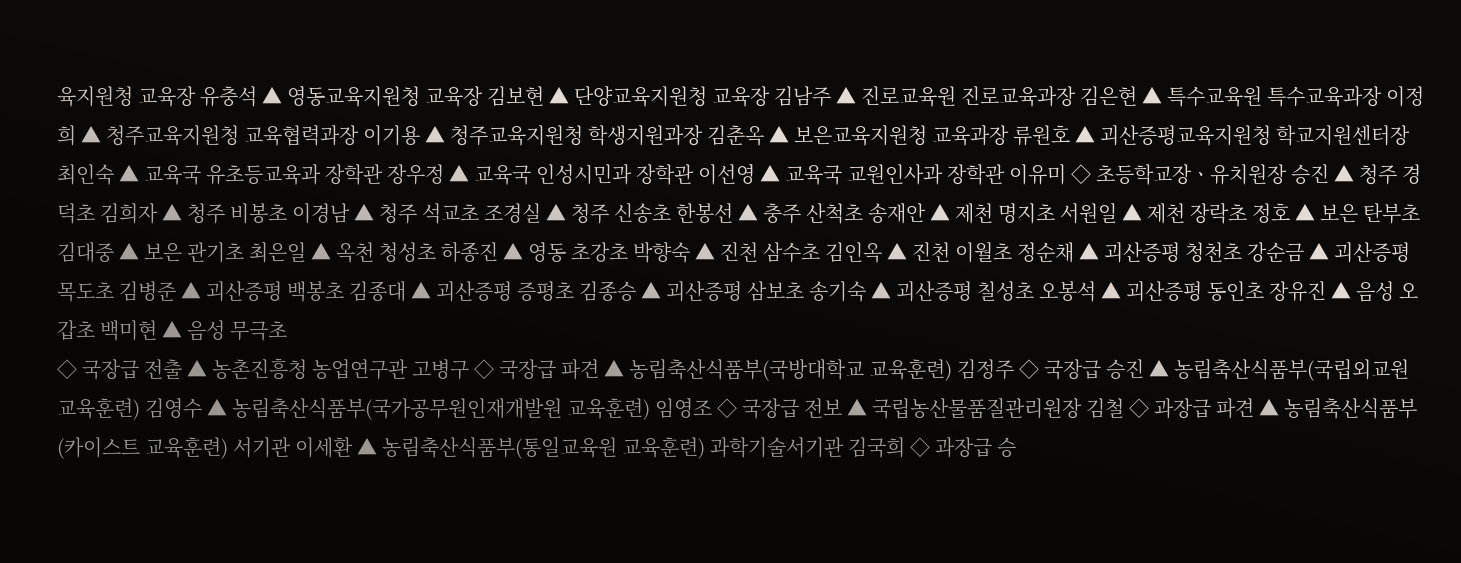육지원청 교육장 유충석 ▲ 영동교육지원청 교육장 김보현 ▲ 단양교육지원청 교육장 김남주 ▲ 진로교육원 진로교육과장 김은현 ▲ 특수교육원 특수교육과장 이정희 ▲ 청주교육지원청 교육협력과장 이기용 ▲ 청주교육지원청 학생지원과장 김춘옥 ▲ 보은교육지원청 교육과장 류원호 ▲ 괴산증평교육지원청 학교지원센터장 최인숙 ▲ 교육국 유초등교육과 장학관 장우정 ▲ 교육국 인성시민과 장학관 이선영 ▲ 교육국 교원인사과 장학관 이유미 ◇ 초등학교장ㆍ유치원장 승진 ▲ 청주 경덕초 김희자 ▲ 청주 비봉초 이경남 ▲ 청주 석교초 조경실 ▲ 청주 신송초 한봉선 ▲ 충주 산척초 송재안 ▲ 제천 명지초 서원일 ▲ 제천 장락초 정호 ▲ 보은 탄부초 김대중 ▲ 보은 관기초 최은일 ▲ 옥천 청성초 하종진 ▲ 영동 초강초 박향숙 ▲ 진천 삼수초 김인옥 ▲ 진천 이월초 정순채 ▲ 괴산증평 청천초 강순금 ▲ 괴산증평 목도초 김병준 ▲ 괴산증평 백봉초 김종대 ▲ 괴산증평 증평초 김종승 ▲ 괴산증평 삼보초 송기숙 ▲ 괴산증평 칠성초 오봉석 ▲ 괴산증평 동인초 장유진 ▲ 음성 오갑초 백미현 ▲ 음성 무극초
◇ 국장급 전출 ▲ 농촌진흥청 농업연구관 고병구 ◇ 국장급 파견 ▲ 농림축산식품부(국방대학교 교육훈련) 김정주 ◇ 국장급 승진 ▲ 농림축산식품부(국립외교원 교육훈련) 김영수 ▲ 농림축산식품부(국가공무원인재개발원 교육훈련) 임영조 ◇ 국장급 전보 ▲ 국립농산물품질관리원장 김철 ◇ 과장급 파견 ▲ 농림축산식품부(카이스트 교육훈련) 서기관 이세환 ▲ 농림축산식품부(통일교육원 교육훈련) 과학기술서기관 김국희 ◇ 과장급 승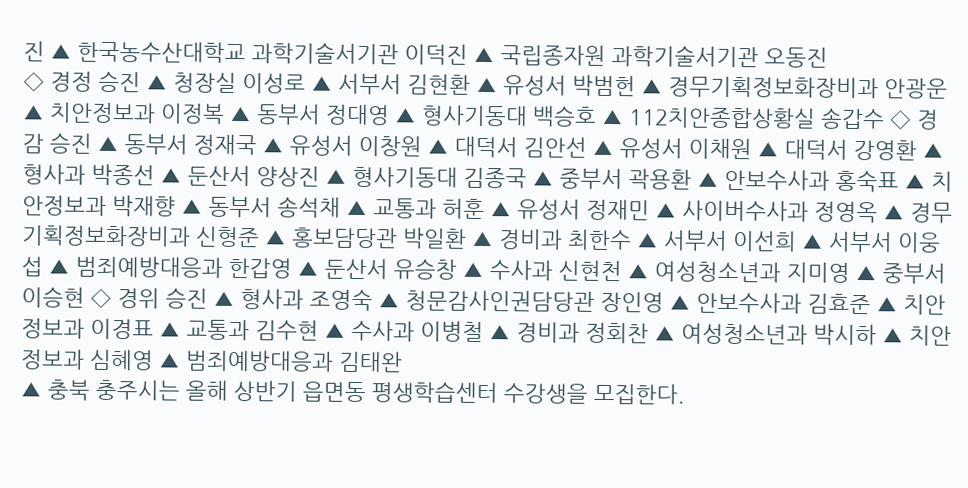진 ▲ 한국농수산대학교 과학기술서기관 이덕진 ▲ 국립종자원 과학기술서기관 오동진
◇ 경정 승진 ▲ 청장실 이성로 ▲ 서부서 김현환 ▲ 유성서 박범헌 ▲ 경무기획정보화장비과 안광운 ▲ 치안정보과 이정복 ▲ 동부서 정대영 ▲ 형사기동대 백승호 ▲ 112치안종합상황실 송갑수 ◇ 경감 승진 ▲ 동부서 정재국 ▲ 유성서 이창원 ▲ 대덕서 김안선 ▲ 유성서 이채원 ▲ 대덕서 강영환 ▲ 형사과 박종선 ▲ 둔산서 양상진 ▲ 형사기동대 김종국 ▲ 중부서 곽용환 ▲ 안보수사과 홍숙표 ▲ 치안정보과 박재향 ▲ 동부서 송석채 ▲ 교통과 허훈 ▲ 유성서 정재민 ▲ 사이버수사과 정영옥 ▲ 경무기획정보화장비과 신형준 ▲ 홍보담당관 박일환 ▲ 경비과 최한수 ▲ 서부서 이선희 ▲ 서부서 이웅섭 ▲ 범죄예방대응과 한갑영 ▲ 둔산서 유승창 ▲ 수사과 신현천 ▲ 여성청소년과 지미영 ▲ 중부서 이승현 ◇ 경위 승진 ▲ 형사과 조영숙 ▲ 청문감사인권담당관 장인영 ▲ 안보수사과 김효준 ▲ 치안정보과 이경표 ▲ 교통과 김수현 ▲ 수사과 이병철 ▲ 경비과 정회찬 ▲ 여성청소년과 박시하 ▲ 치안정보과 심혜영 ▲ 범죄예방대응과 김태완
▲ 충북 충주시는 올해 상반기 읍면동 평생학습센터 수강생을 모집한다.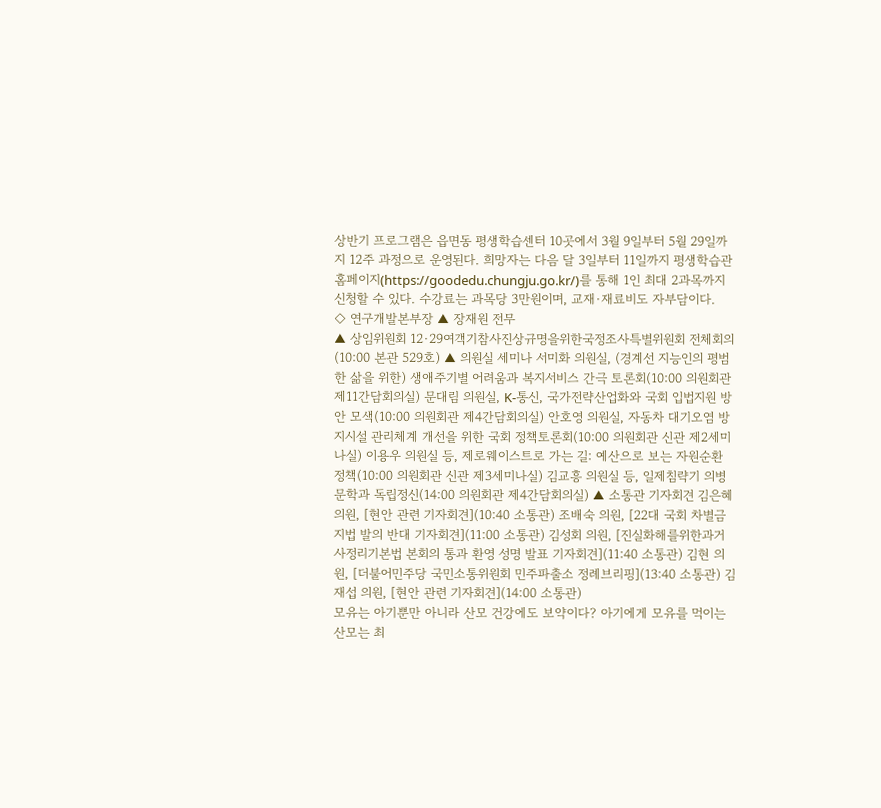상반기 프로그램은 읍면동 평생학습센터 10곳에서 3월 9일부터 5월 29일까지 12주 과정으로 운영된다. 희망자는 다음 달 3일부터 11일까지 평생학습관 홈페이지(https://goodedu.chungju.go.kr/)를 통해 1인 최대 2과목까지 신청할 수 있다. 수강료는 과목당 3만원이며, 교재·재료비도 자부담이다.
◇ 연구개발본부장 ▲ 장재원 전무
▲ 상임위원회 12·29여객기참사진상규명을위한국정조사특별위원회 전체회의(10:00 본관 529호) ▲ 의원실 세미나 서미화 의원실, (경계선 지능인의 평범한 삶을 위한) 생애주기별 어려움과 복지서비스 간극 토론회(10:00 의원회관 제11간담회의실) 문대림 의원실, K-통신, 국가전략산업화와 국회 입법지원 방안 모색(10:00 의원회관 제4간담회의실) 안호영 의원실, 자동차 대기오염 방지시설 관리체계 개선을 위한 국회 정책토론회(10:00 의원회관 신관 제2세미나실) 이용우 의원실 등, 제로웨이스트로 가는 길: 예산으로 보는 자원순환 정책(10:00 의원회관 신관 제3세미나실) 김교흥 의원실 등, 일제침략기 의병문학과 독립정신(14:00 의원회관 제4간담회의실) ▲ 소통관 기자회견 김은혜 의원, [현안 관련 기자회견](10:40 소통관) 조배숙 의원, [22대 국회 차별금지법 발의 반대 기자회견](11:00 소통관) 김성회 의원, [진실화해를위한과거사정리기본법 본회의 통과 환영 성명 발표 기자회견](11:40 소통관) 김현 의원, [더불어민주당 국민소통위원회 민주파출소 정례브리핑](13:40 소통관) 김재섭 의원, [현안 관련 기자회견](14:00 소통관)
모유는 아기뿐만 아니라 산모 건강에도 보약이다? 아기에게 모유를 먹이는 산모는 최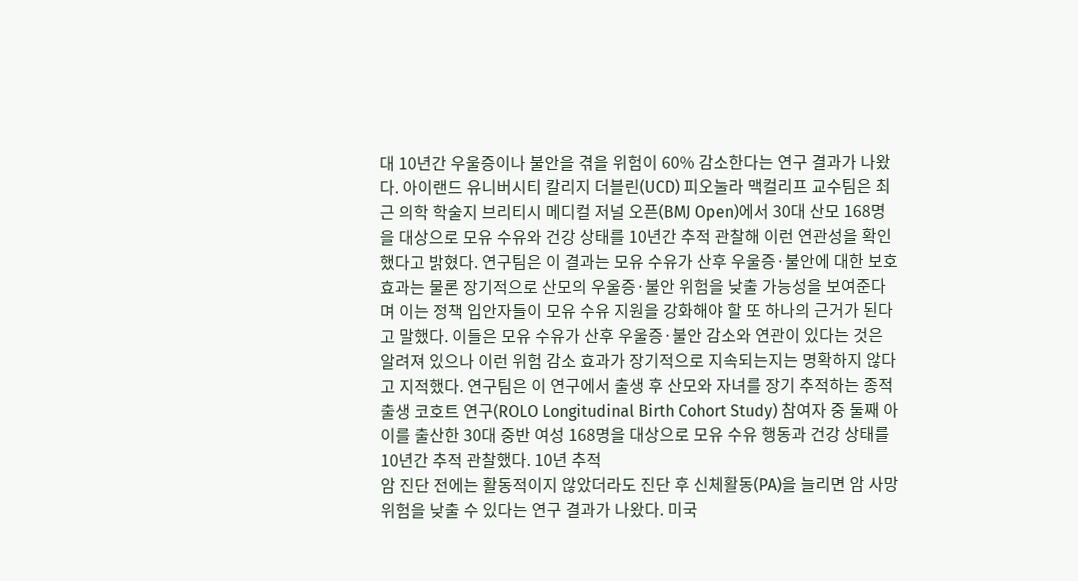대 10년간 우울증이나 불안을 겪을 위험이 60% 감소한다는 연구 결과가 나왔다. 아이랜드 유니버시티 칼리지 더블린(UCD) 피오눌라 맥컬리프 교수팀은 최근 의학 학술지 브리티시 메디컬 저널 오픈(BMJ Open)에서 30대 산모 168명을 대상으로 모유 수유와 건강 상태를 10년간 추적 관찰해 이런 연관성을 확인했다고 밝혔다. 연구팀은 이 결과는 모유 수유가 산후 우울증·불안에 대한 보호 효과는 물론 장기적으로 산모의 우울증·불안 위험을 낮출 가능성을 보여준다며 이는 정책 입안자들이 모유 수유 지원을 강화해야 할 또 하나의 근거가 된다고 말했다. 이들은 모유 수유가 산후 우울증·불안 감소와 연관이 있다는 것은 알려져 있으나 이런 위험 감소 효과가 장기적으로 지속되는지는 명확하지 않다고 지적했다. 연구팀은 이 연구에서 출생 후 산모와 자녀를 장기 추적하는 종적 출생 코호트 연구(ROLO Longitudinal Birth Cohort Study) 참여자 중 둘째 아이를 출산한 30대 중반 여성 168명을 대상으로 모유 수유 행동과 건강 상태를 10년간 추적 관찰했다. 10년 추적
암 진단 전에는 활동적이지 않았더라도 진단 후 신체활동(PA)을 늘리면 암 사망 위험을 낮출 수 있다는 연구 결과가 나왔다. 미국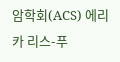암학회(ACS) 에리카 리스-푸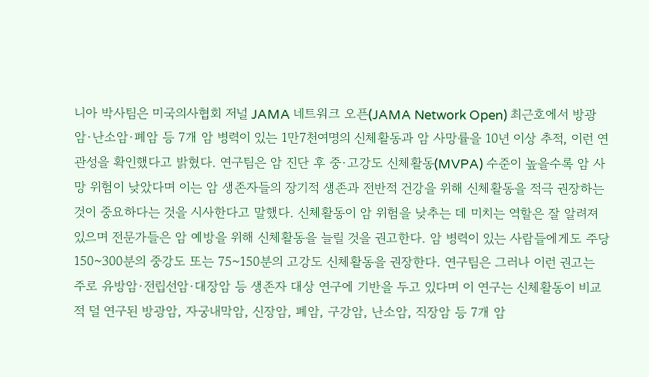니아 박사팀은 미국의사협회 저널 JAMA 네트워크 오픈(JAMA Network Open) 최근호에서 방광암·난소암·폐암 등 7개 암 병력이 있는 1만7천여명의 신체활동과 암 사망률을 10년 이상 추적, 이런 연관성을 확인했다고 밝혔다. 연구팀은 암 진단 후 중·고강도 신체활동(MVPA) 수준이 높을수록 암 사망 위험이 낮았다며 이는 암 생존자들의 장기적 생존과 전반적 건강을 위해 신체활동을 적극 권장하는 것이 중요하다는 것을 시사한다고 말했다. 신체활동이 암 위험을 낮추는 데 미치는 역할은 잘 알려져 있으며 전문가들은 암 예방을 위해 신체활동을 늘릴 것을 권고한다. 암 병력이 있는 사람들에게도 주당 150~300분의 중강도 또는 75~150분의 고강도 신체활동을 권장한다. 연구팀은 그러나 이런 권고는 주로 유방암·전립선암·대장암 등 생존자 대상 연구에 기반을 두고 있다며 이 연구는 신체활동이 비교적 덜 연구된 방광암, 자궁내막암, 신장암, 폐암, 구강암, 난소암, 직장암 등 7개 암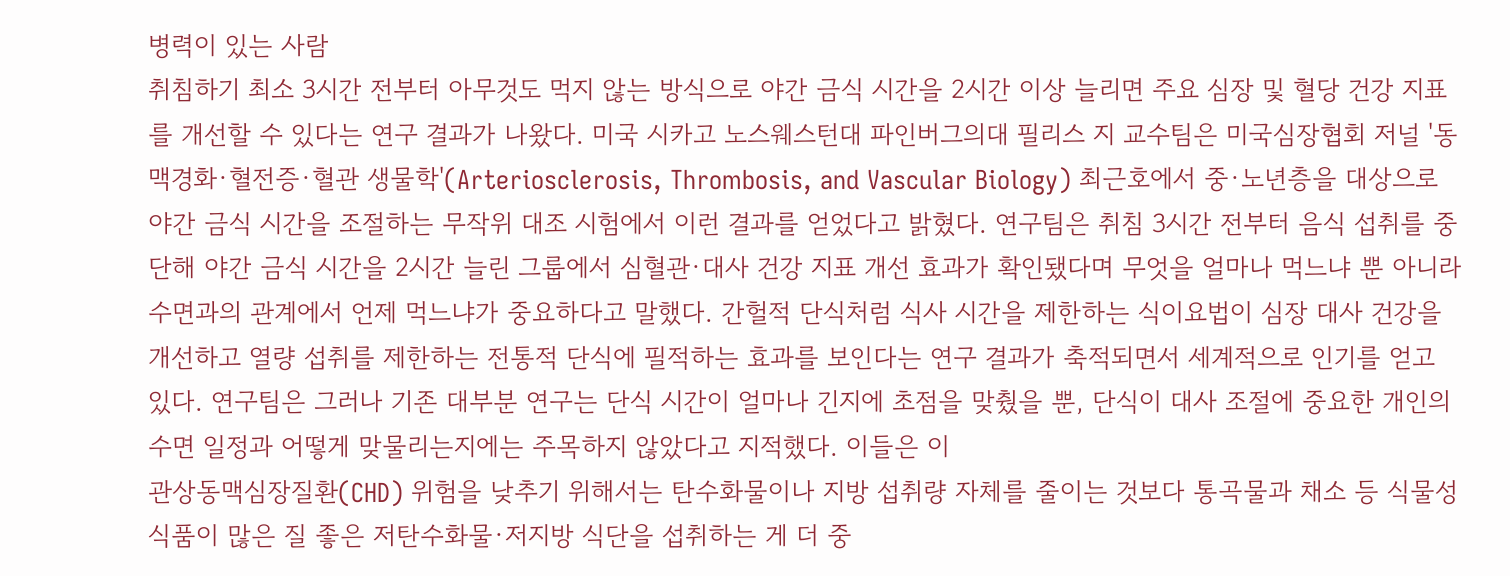병력이 있는 사람
취침하기 최소 3시간 전부터 아무것도 먹지 않는 방식으로 야간 금식 시간을 2시간 이상 늘리면 주요 심장 및 혈당 건강 지표를 개선할 수 있다는 연구 결과가 나왔다. 미국 시카고 노스웨스턴대 파인버그의대 필리스 지 교수팀은 미국심장협회 저널 '동맥경화·혈전증·혈관 생물학'(Arteriosclerosis, Thrombosis, and Vascular Biology) 최근호에서 중·노년층을 대상으로 야간 금식 시간을 조절하는 무작위 대조 시험에서 이런 결과를 얻었다고 밝혔다. 연구팀은 취침 3시간 전부터 음식 섭취를 중단해 야간 금식 시간을 2시간 늘린 그룹에서 심혈관·대사 건강 지표 개선 효과가 확인됐다며 무엇을 얼마나 먹느냐 뿐 아니라 수면과의 관계에서 언제 먹느냐가 중요하다고 말했다. 간헐적 단식처럼 식사 시간을 제한하는 식이요법이 심장 대사 건강을 개선하고 열량 섭취를 제한하는 전통적 단식에 필적하는 효과를 보인다는 연구 결과가 축적되면서 세계적으로 인기를 얻고 있다. 연구팀은 그러나 기존 대부분 연구는 단식 시간이 얼마나 긴지에 초점을 맞췄을 뿐, 단식이 대사 조절에 중요한 개인의 수면 일정과 어떻게 맞물리는지에는 주목하지 않았다고 지적했다. 이들은 이
관상동맥심장질환(CHD) 위험을 낮추기 위해서는 탄수화물이나 지방 섭취량 자체를 줄이는 것보다 통곡물과 채소 등 식물성 식품이 많은 질 좋은 저탄수화물·저지방 식단을 섭취하는 게 더 중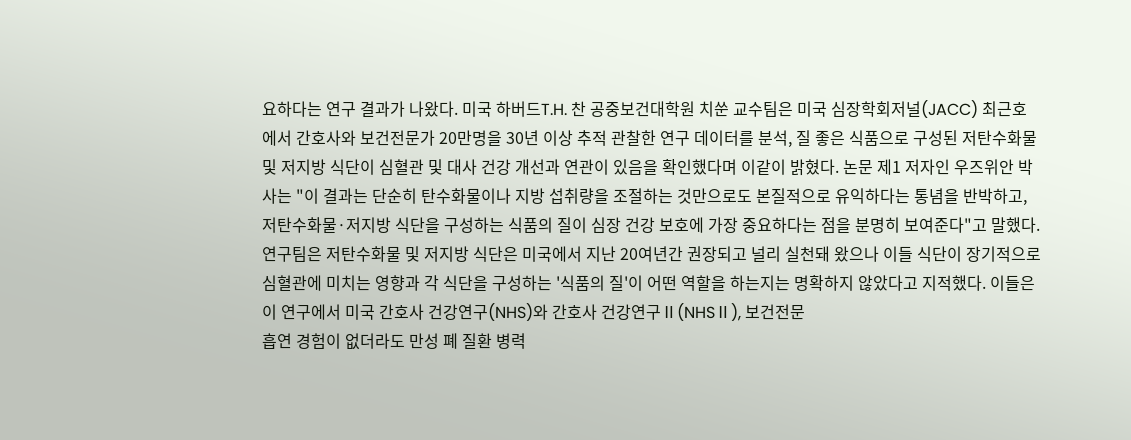요하다는 연구 결과가 나왔다. 미국 하버드T.H. 찬 공중보건대학원 치쑨 교수팀은 미국 심장학회저널(JACC) 최근호에서 간호사와 보건전문가 20만명을 30년 이상 추적 관찰한 연구 데이터를 분석, 질 좋은 식품으로 구성된 저탄수화물 및 저지방 식단이 심혈관 및 대사 건강 개선과 연관이 있음을 확인했다며 이같이 밝혔다. 논문 제1 저자인 우즈위안 박사는 "이 결과는 단순히 탄수화물이나 지방 섭취량을 조절하는 것만으로도 본질적으로 유익하다는 통념을 반박하고, 저탄수화물·저지방 식단을 구성하는 식품의 질이 심장 건강 보호에 가장 중요하다는 점을 분명히 보여준다"고 말했다. 연구팀은 저탄수화물 및 저지방 식단은 미국에서 지난 20여년간 권장되고 널리 실천돼 왔으나 이들 식단이 장기적으로 심혈관에 미치는 영향과 각 식단을 구성하는 '식품의 질'이 어떤 역할을 하는지는 명확하지 않았다고 지적했다. 이들은 이 연구에서 미국 간호사 건강연구(NHS)와 간호사 건강연구Ⅱ(NHSⅡ), 보건전문
흡연 경험이 없더라도 만성 폐 질환 병력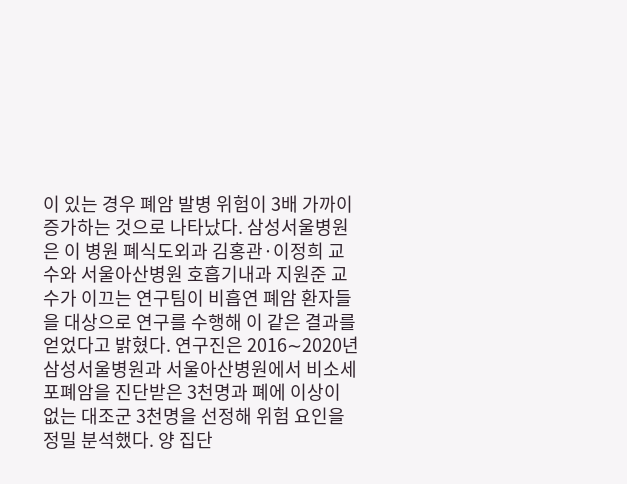이 있는 경우 폐암 발병 위험이 3배 가까이 증가하는 것으로 나타났다. 삼성서울병원은 이 병원 폐식도외과 김홍관·이정희 교수와 서울아산병원 호흡기내과 지원준 교수가 이끄는 연구팀이 비흡연 폐암 환자들을 대상으로 연구를 수행해 이 같은 결과를 얻었다고 밝혔다. 연구진은 2016∼2020년 삼성서울병원과 서울아산병원에서 비소세포폐암을 진단받은 3천명과 폐에 이상이 없는 대조군 3천명을 선정해 위험 요인을 정밀 분석했다. 양 집단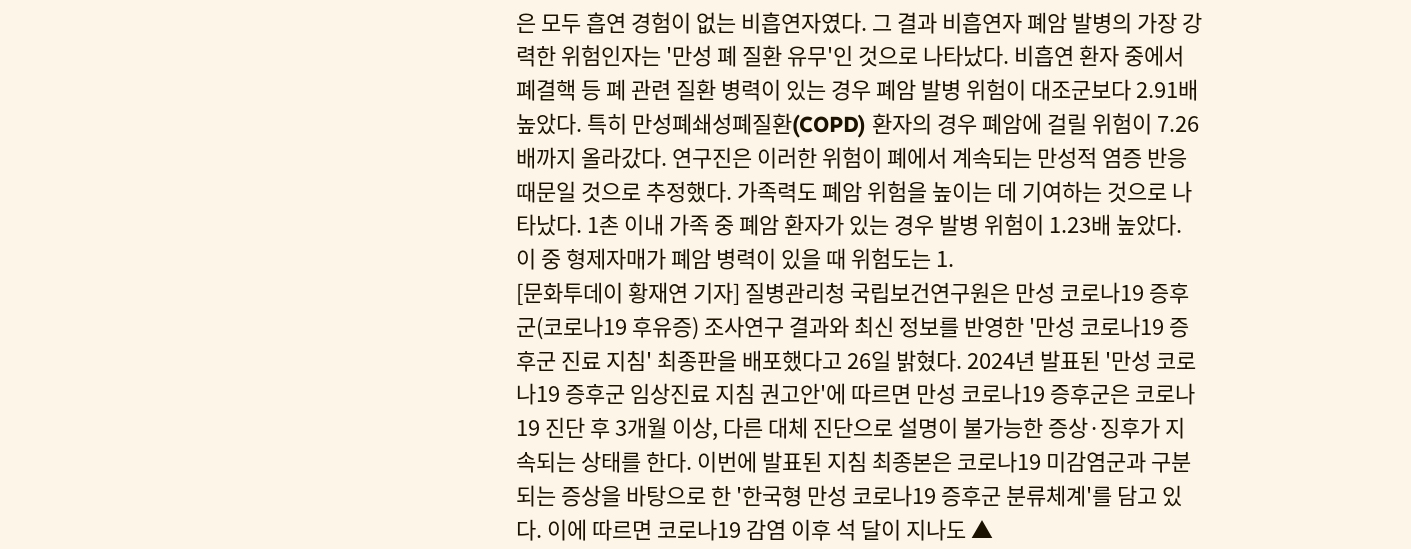은 모두 흡연 경험이 없는 비흡연자였다. 그 결과 비흡연자 폐암 발병의 가장 강력한 위험인자는 '만성 폐 질환 유무'인 것으로 나타났다. 비흡연 환자 중에서 폐결핵 등 폐 관련 질환 병력이 있는 경우 폐암 발병 위험이 대조군보다 2.91배 높았다. 특히 만성폐쇄성폐질환(COPD) 환자의 경우 폐암에 걸릴 위험이 7.26배까지 올라갔다. 연구진은 이러한 위험이 폐에서 계속되는 만성적 염증 반응 때문일 것으로 추정했다. 가족력도 폐암 위험을 높이는 데 기여하는 것으로 나타났다. 1촌 이내 가족 중 폐암 환자가 있는 경우 발병 위험이 1.23배 높았다. 이 중 형제자매가 폐암 병력이 있을 때 위험도는 1.
[문화투데이 황재연 기자] 질병관리청 국립보건연구원은 만성 코로나19 증후군(코로나19 후유증) 조사연구 결과와 최신 정보를 반영한 '만성 코로나19 증후군 진료 지침' 최종판을 배포했다고 26일 밝혔다. 2024년 발표된 '만성 코로나19 증후군 임상진료 지침 권고안'에 따르면 만성 코로나19 증후군은 코로나19 진단 후 3개월 이상, 다른 대체 진단으로 설명이 불가능한 증상·징후가 지속되는 상태를 한다. 이번에 발표된 지침 최종본은 코로나19 미감염군과 구분되는 증상을 바탕으로 한 '한국형 만성 코로나19 증후군 분류체계'를 담고 있다. 이에 따르면 코로나19 감염 이후 석 달이 지나도 ▲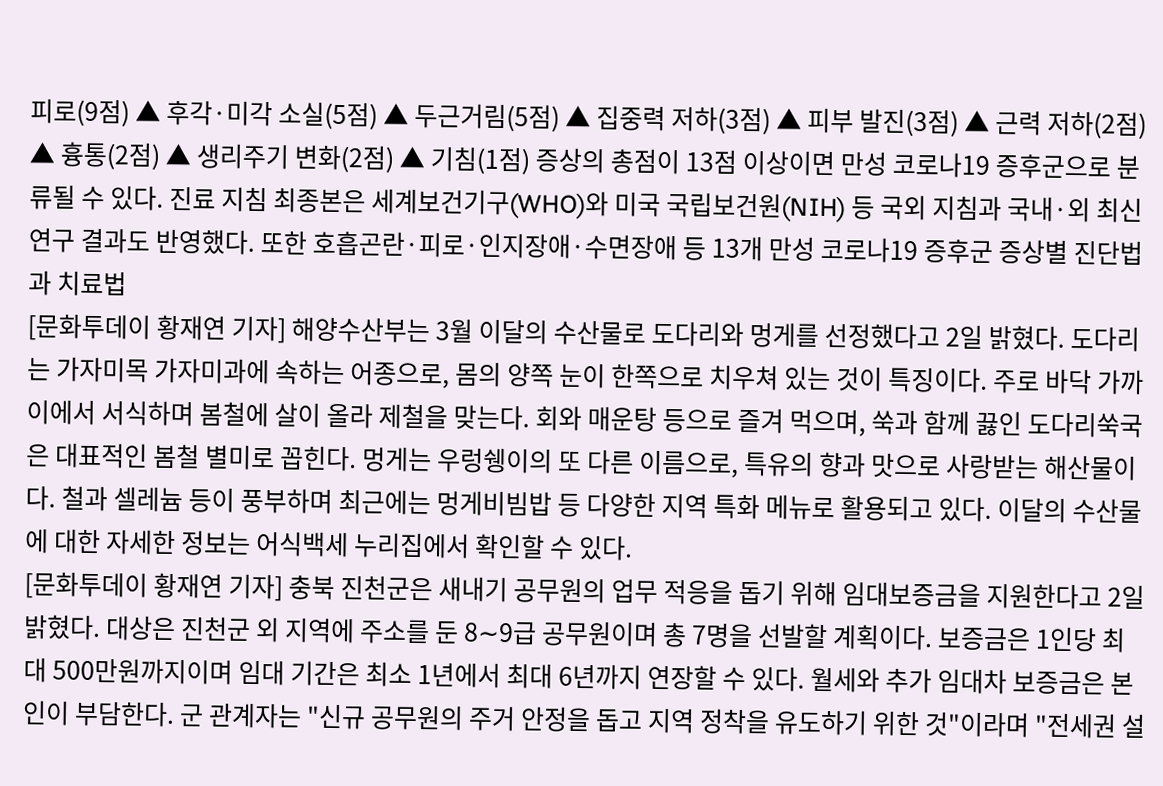피로(9점) ▲ 후각·미각 소실(5점) ▲ 두근거림(5점) ▲ 집중력 저하(3점) ▲ 피부 발진(3점) ▲ 근력 저하(2점) ▲ 흉통(2점) ▲ 생리주기 변화(2점) ▲ 기침(1점) 증상의 총점이 13점 이상이면 만성 코로나19 증후군으로 분류될 수 있다. 진료 지침 최종본은 세계보건기구(WHO)와 미국 국립보건원(NIH) 등 국외 지침과 국내·외 최신 연구 결과도 반영했다. 또한 호흡곤란·피로·인지장애·수면장애 등 13개 만성 코로나19 증후군 증상별 진단법과 치료법
[문화투데이 황재연 기자] 해양수산부는 3월 이달의 수산물로 도다리와 멍게를 선정했다고 2일 밝혔다. 도다리는 가자미목 가자미과에 속하는 어종으로, 몸의 양쪽 눈이 한쪽으로 치우쳐 있는 것이 특징이다. 주로 바닥 가까이에서 서식하며 봄철에 살이 올라 제철을 맞는다. 회와 매운탕 등으로 즐겨 먹으며, 쑥과 함께 끓인 도다리쑥국은 대표적인 봄철 별미로 꼽힌다. 멍게는 우렁쉥이의 또 다른 이름으로, 특유의 향과 맛으로 사랑받는 해산물이다. 철과 셀레늄 등이 풍부하며 최근에는 멍게비빔밥 등 다양한 지역 특화 메뉴로 활용되고 있다. 이달의 수산물에 대한 자세한 정보는 어식백세 누리집에서 확인할 수 있다.
[문화투데이 황재연 기자] 충북 진천군은 새내기 공무원의 업무 적응을 돕기 위해 임대보증금을 지원한다고 2일 밝혔다. 대상은 진천군 외 지역에 주소를 둔 8∼9급 공무원이며 총 7명을 선발할 계획이다. 보증금은 1인당 최대 500만원까지이며 임대 기간은 최소 1년에서 최대 6년까지 연장할 수 있다. 월세와 추가 임대차 보증금은 본인이 부담한다. 군 관계자는 "신규 공무원의 주거 안정을 돕고 지역 정착을 유도하기 위한 것"이라며 "전세권 설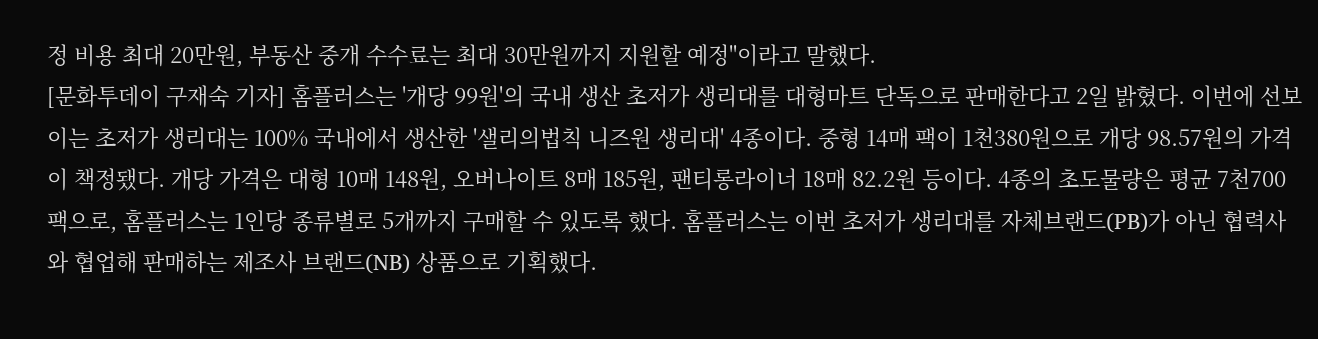정 비용 최대 20만원, 부동산 중개 수수료는 최대 30만원까지 지원할 예정"이라고 말했다.
[문화투데이 구재숙 기자] 홈플러스는 '개당 99원'의 국내 생산 초저가 생리대를 대형마트 단독으로 판매한다고 2일 밝혔다. 이번에 선보이는 초저가 생리대는 100% 국내에서 생산한 '샐리의법칙 니즈원 생리대' 4종이다. 중형 14매 팩이 1천380원으로 개당 98.57원의 가격이 책정됐다. 개당 가격은 대형 10매 148원, 오버나이트 8매 185원, 팬티롱라이너 18매 82.2원 등이다. 4종의 초도물량은 평균 7천700팩으로, 홈플러스는 1인당 종류별로 5개까지 구매할 수 있도록 했다. 홈플러스는 이번 초저가 생리대를 자체브랜드(PB)가 아닌 협력사와 협업해 판매하는 제조사 브랜드(NB) 상품으로 기획했다.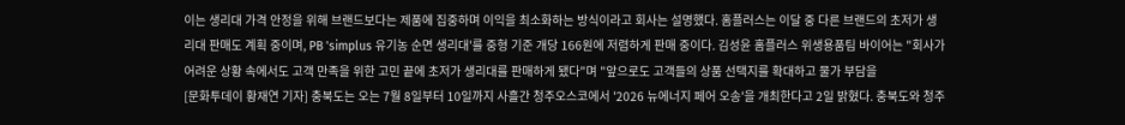이는 생리대 가격 안정을 위해 브랜드보다는 제품에 집중하며 이익을 최소화하는 방식이라고 회사는 설명했다. 홈플러스는 이달 중 다른 브랜드의 초저가 생리대 판매도 계획 중이며, PB 'simplus 유기농 순면 생리대'를 중형 기준 개당 166원에 저렴하게 판매 중이다. 김성윤 홈플러스 위생용품팀 바이어는 "회사가 어려운 상황 속에서도 고객 만족을 위한 고민 끝에 초저가 생리대를 판매하게 됐다"며 "앞으로도 고객들의 상품 선택지를 확대하고 물가 부담을
[문화투데이 황재연 기자] 충북도는 오는 7월 8일부터 10일까지 사흘간 청주오스코에서 '2026 뉴에너지 페어 오송'을 개최한다고 2일 밝혔다. 충북도와 청주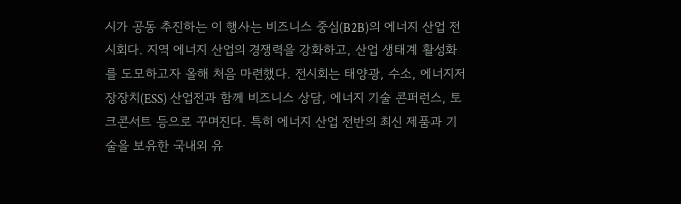시가 공동 추진하는 이 행사는 비즈니스 중심(B2B)의 에너지 산업 전시회다. 지역 에너지 산업의 경쟁력을 강화하고, 산업 생태계 활성화를 도모하고자 올해 처음 마련했다. 전시회는 태양광, 수소, 에너지저장장치(ESS) 산업전과 함께 비즈니스 상담, 에너지 기술 콘퍼런스, 토크콘서트 등으로 꾸며진다. 특히 에너지 산업 전반의 최신 제품과 기술을 보유한 국내외 유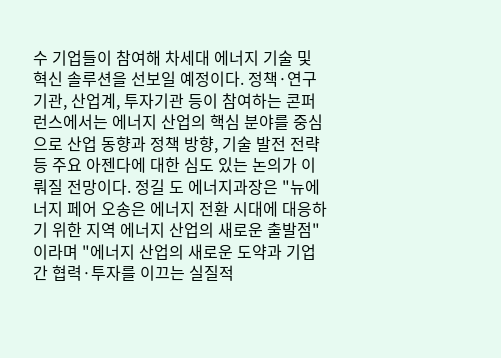수 기업들이 참여해 차세대 에너지 기술 및 혁신 솔루션을 선보일 예정이다. 정책·연구기관, 산업계, 투자기관 등이 참여하는 콘퍼런스에서는 에너지 산업의 핵심 분야를 중심으로 산업 동향과 정책 방향, 기술 발전 전략 등 주요 아젠다에 대한 심도 있는 논의가 이뤄질 전망이다. 정길 도 에너지과장은 "뉴에너지 페어 오송은 에너지 전환 시대에 대응하기 위한 지역 에너지 산업의 새로운 출발점"이라며 "에너지 산업의 새로운 도약과 기업 간 협력·투자를 이끄는 실질적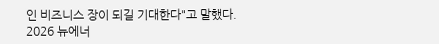인 비즈니스 장이 되길 기대한다"고 말했다. 2026 뉴에너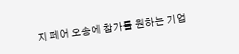지 페어 오송에 참가를 원하는 기업